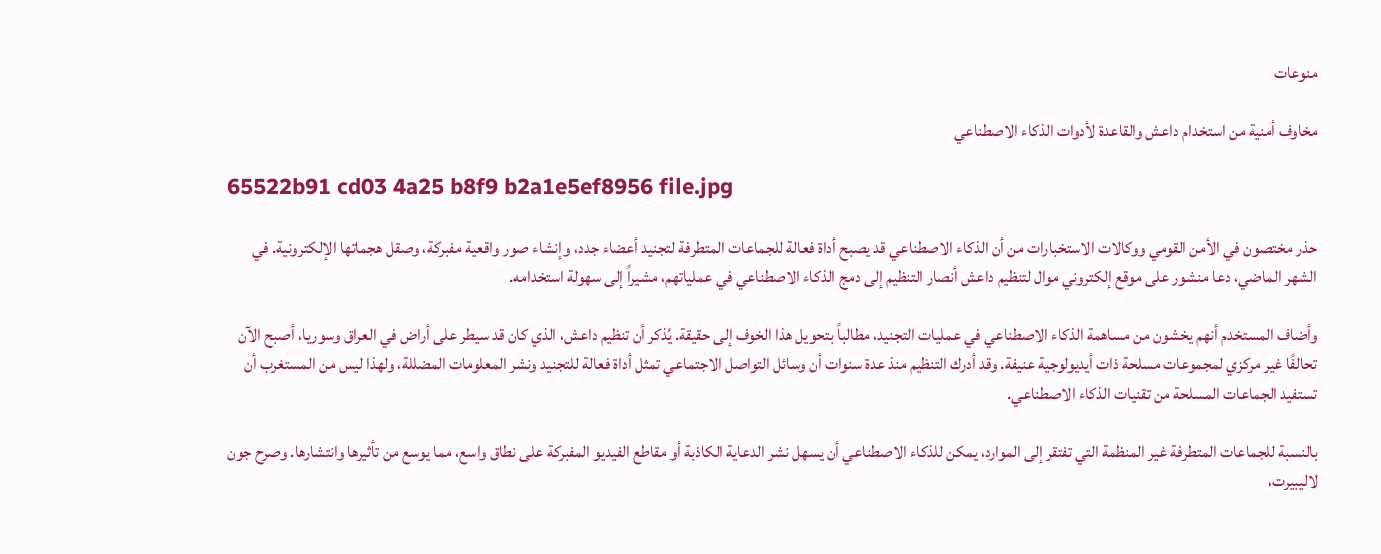منوعات

مخاوف أمنية من استخدام داعش والقاعدة لأدوات الذكاء الاصطناعي

65522b91 cd03 4a25 b8f9 b2a1e5ef8956 file.jpg

حذر مختصون في الأمن القومي ووكالات الاستخبارات من أن الذكاء الاصطناعي قد يصبح أداة فعالة للجماعات المتطرفة لتجنيد أعضاء جدد، وإنشاء صور واقعية مفبركة، وصقل هجماتها الإلكترونية. في الشهر الماضي، دعا منشور على موقع إلكتروني موال لتنظيم داعش أنصار التنظيم إلى دمج الذكاء الاصطناعي في عملياتهم، مشيراً إلى سهولة استخدامه.

وأضاف المستخدم أنهم يخشون من مساهمة الذكاء الاصطناعي في عمليات التجنيد، مطالباً بتحويل هذا الخوف إلى حقيقة. يُذكر أن تنظيم داعش، الذي كان قد سيطر على أراض في العراق وسوريا، أصبح الآن تحالفًا غير مركزي لمجموعات مسلحة ذات أيديولوجية عنيفة. وقد أدرك التنظيم منذ عدة سنوات أن وسائل التواصل الاجتماعي تمثل أداة فعالة للتجنيد ونشر المعلومات المضللة، ولهذا ليس من المستغرب أن تستفيد الجماعات المسلحة من تقنيات الذكاء الاصطناعي.

بالنسبة للجماعات المتطرفة غير المنظمة التي تفتقر إلى الموارد، يمكن للذكاء الاصطناعي أن يسهل نشر الدعاية الكاذبة أو مقاطع الفيديو المفبركة على نطاق واسع، مما يوسع من تأثيرها وانتشارها. وصرح جون لاليبيرت،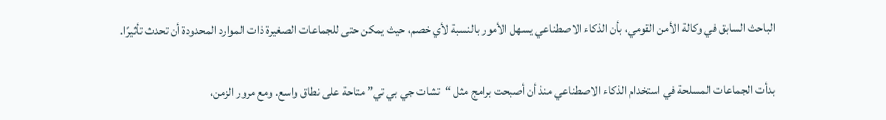الباحث السابق في وكالة الأمن القومي، بأن الذكاء الاصطناعي يسهل الأمور بالنسبة لأي خصم، حيث يمكن حتى للجماعات الصغيرة ذات الموارد المحدودة أن تحدث تأثيرًا.

بدأت الجماعات المسلحة في استخدام الذكاء الاصطناعي منذ أن أصبحت برامج مثل “تشات جي بي تي” متاحة على نطاق واسع. ومع مرور الزمن،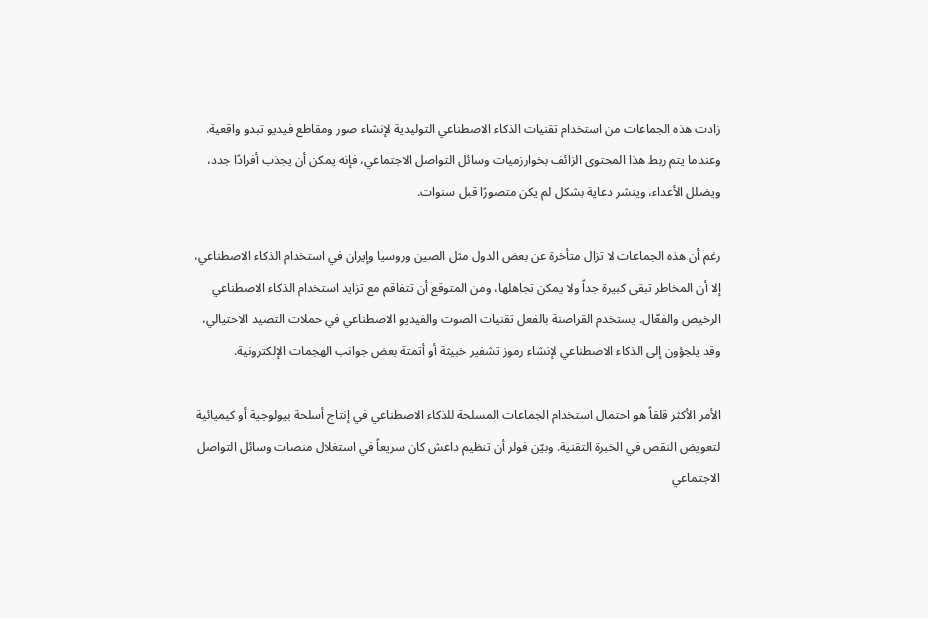زادت هذه الجماعات من استخدام تقنيات الذكاء الاصطناعي التوليدية لإنشاء صور ومقاطع فيديو تبدو واقعية. وعندما يتم ربط هذا المحتوى الزائف بخوارزميات وسائل التواصل الاجتماعي، فإنه يمكن أن يجذب أفرادًا جدد، ويضلل الأعداء، وينشر دعاية بشكل لم يكن متصورًا قبل سنوات.

رغم أن هذه الجماعات لا تزال متأخرة عن بعض الدول مثل الصين وروسيا وإيران في استخدام الذكاء الاصطناعي، إلا أن المخاطر تبقى كبيرة جداً ولا يمكن تجاهلها، ومن المتوقع أن تتفاقم مع تزايد استخدام الذكاء الاصطناعي الرخيص والفعّال. يستخدم القراصنة بالفعل تقنيات الصوت والفيديو الاصطناعي في حملات التصيد الاحتيالي، وقد يلجؤون إلى الذكاء الاصطناعي لإنشاء رموز تشفير خبيثة أو أتمتة بعض جوانب الهجمات الإلكترونية.

الأمر الأكثر قلقاً هو احتمال استخدام الجماعات المسلحة للذكاء الاصطناعي في إنتاج أسلحة بيولوجية أو كيميائية لتعويض النقص في الخبرة التقنية. وبيّن فولر أن تنظيم داعش كان سريعاً في استغلال منصات وسائل التواصل الاجتماعي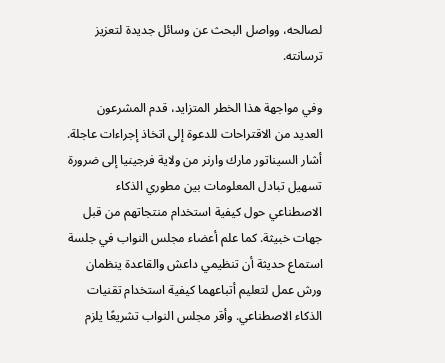لصالحه، وواصل البحث عن وسائل جديدة لتعزيز ترسانته.

وفي مواجهة هذا الخطر المتزايد، قدم المشرعون العديد من الاقتراحات للدعوة إلى اتخاذ إجراءات عاجلة. أشار السيناتور مارك وارنر من ولاية فرجينيا إلى ضرورة تسهيل تبادل المعلومات بين مطوري الذكاء الاصطناعي حول كيفية استخدام منتجاتهم من قبل جهات خبيثة. كما علم أعضاء مجلس النواب في جلسة استماع حديثة أن تنظيمي داعش والقاعدة ينظمان ورش عمل لتعليم أتباعهما كيفية استخدام تقنيات الذكاء الاصطناعي. وأقر مجلس النواب تشريعًا يلزم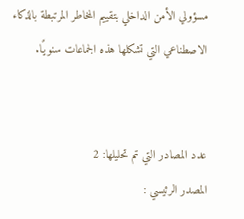مسؤولي الأمن الداخلي بتقييم المخاطر المرتبطة بالذكاء الاصطناعي التي تشكلها هذه الجماعات سنويًا.


عدد المصادر التي تم تحليلها: 2
المصدر الرئيسي :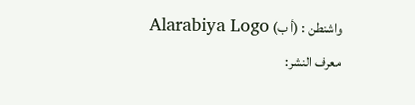واشنطن : (أ ب) Alarabiya Logo
معرف النشر: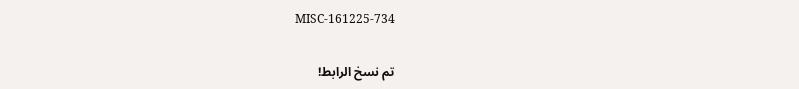MISC-161225-734

تم نسخ الرابط!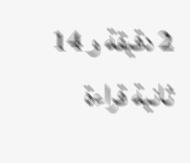2 دقيقة و 14 ثانية قراءة